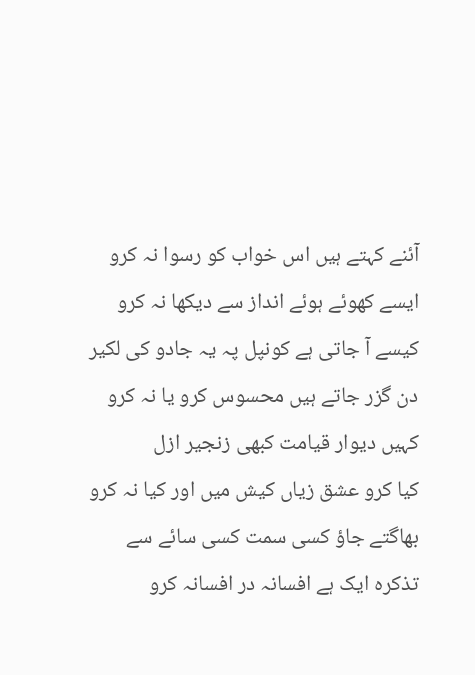آئنے کہتے ہیں اس خواب کو رسوا نہ کرو
ایسے کھوئے ہوئے انداز سے دیکھا نہ کرو
کیسے آ جاتی ہے کونپل پہ یہ جادو کی لکیر
دن گزر جاتے ہیں محسوس کرو یا نہ کرو
کہیں دیوار قیامت کبھی زنجیر ازل
کیا کرو عشق زیاں کیش میں اور کیا نہ کرو
بھاگتے جاؤ کسی سمت کسی سائے سے
تذکرہ ایک ہے افسانہ در افسانہ کرو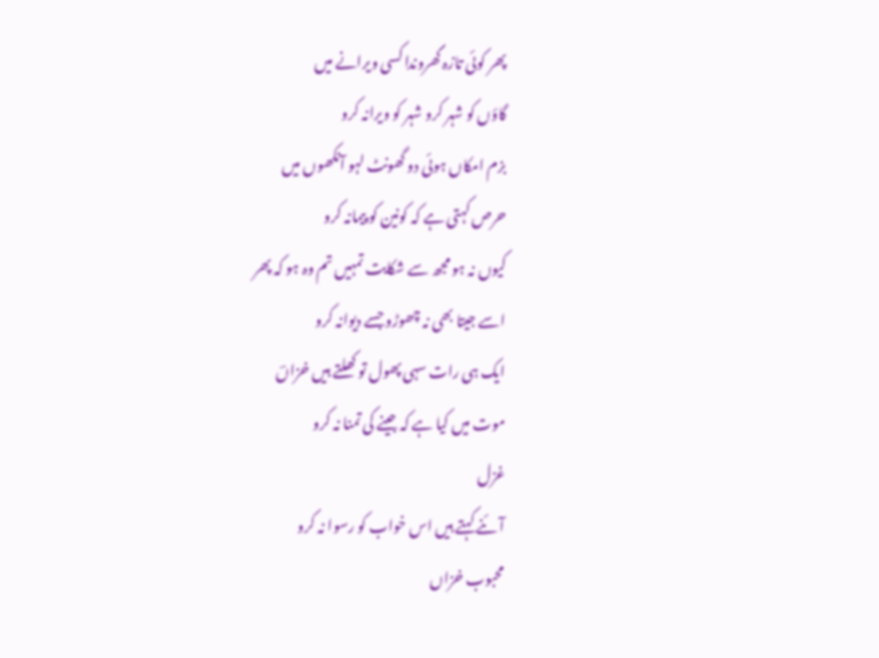پھر کوئی تازہ گھروندا کسی ویرانے میں
گاؤں کو شہر کرو شہر کو ویرانہ کرو
بزم امکاں ہوئی دو گھونٹ لہو آنکھوں میں
حرص کہتی ہے کہ کونین کو پیمانہ کرو
کیوں نہ ہو مجھ سے شکایت تمہیں تم وہ ہو کہ پھر
اسے جیتا بھی نہ چھوڑو جسے دیوانہ کرو
ایک ہی رات سہی پھول تو کھلتے ہیں خزاںؔ
موت میں کیا ہے کہ جینے کی تمنا نہ کرو
غزل
آئنے کہتے ہیں اس خواب کو رسوا نہ کرو
محبوب خزاں